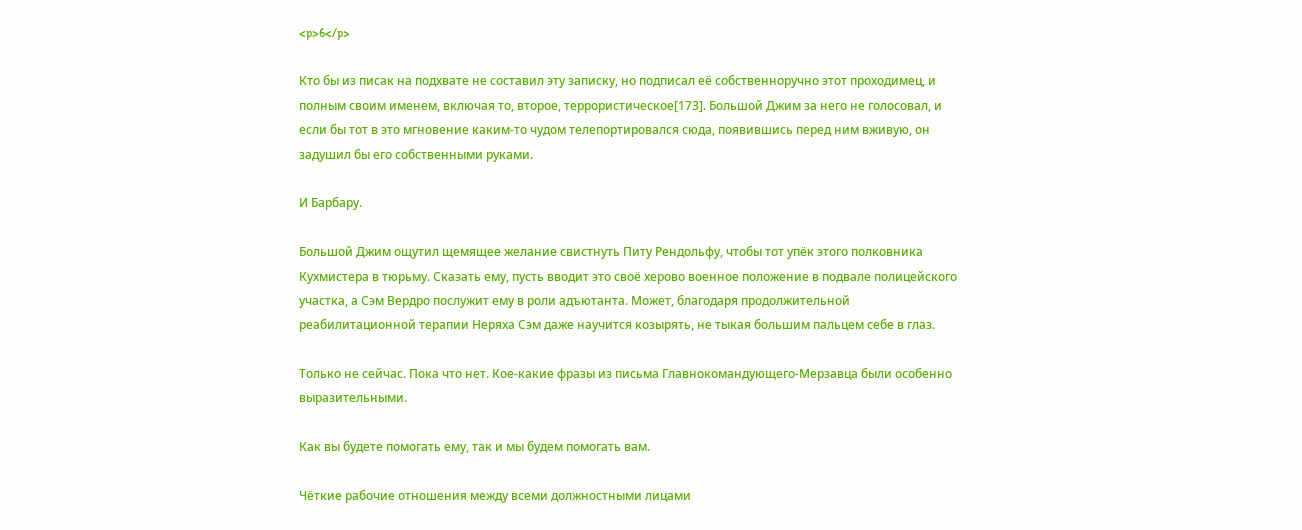<p>6</p>

Кто бы из писак на подхвате не составил эту записку, но подписал её собственноручно этот проходимец, и полным своим именем, включая то, второе, террористическое[173]. Большой Джим за него не голосовал, и если бы тот в это мгновение каким-то чудом телепортировался сюда, появившись перед ним вживую, он задушил бы его собственными руками.

И Барбару.

Большой Джим ощутил щемящее желание свистнуть Питу Рендольфу, чтобы тот упёк этого полковника Кухмистера в тюрьму. Сказать ему, пусть вводит это своё херово военное положение в подвале полицейского участка, а Сэм Вердро послужит ему в роли адъютанта. Может, благодаря продолжительной реабилитационной терапии Неряха Сэм даже научится козырять, не тыкая большим пальцем себе в глаз.

Только не сейчас. Пока что нет. Кое-какие фразы из письма Главнокомандующего-Мерзавца были особенно выразительными.

Как вы будете помогать ему, так и мы будем помогать вам.

Чёткие рабочие отношения между всеми должностными лицами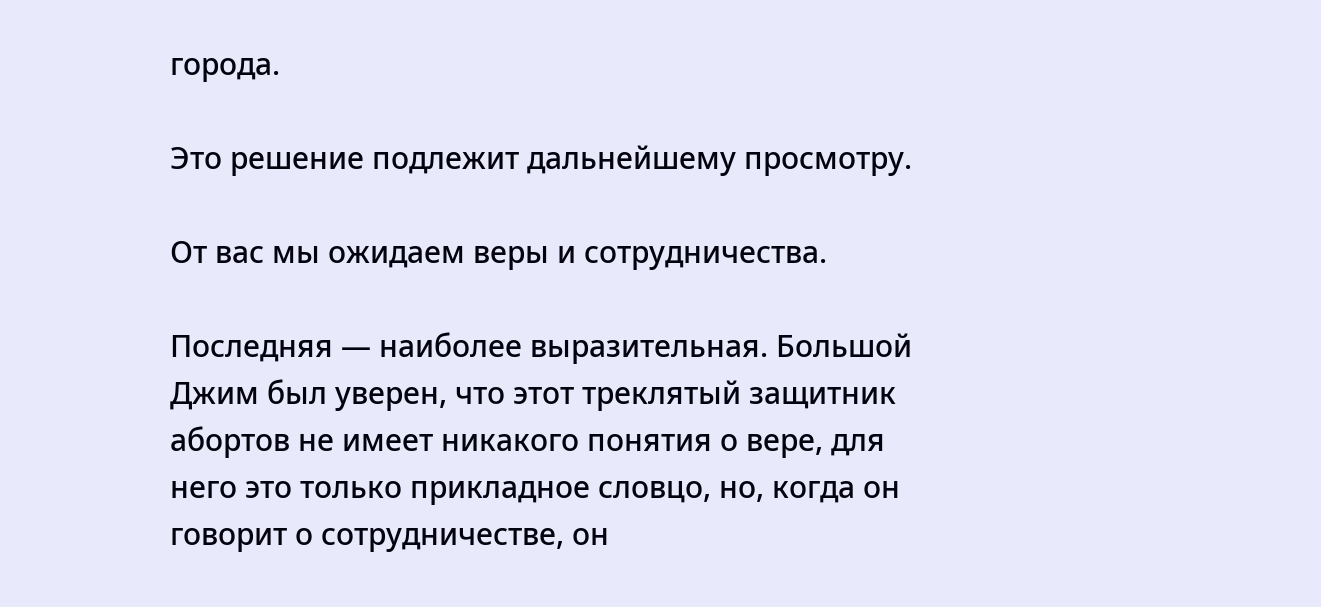города.

Это решение подлежит дальнейшему просмотру.

От вас мы ожидаем веры и сотрудничества.

Последняя — наиболее выразительная. Большой Джим был уверен, что этот треклятый защитник абортов не имеет никакого понятия о вере, для него это только прикладное словцо, но, когда он говорит о сотрудничестве, он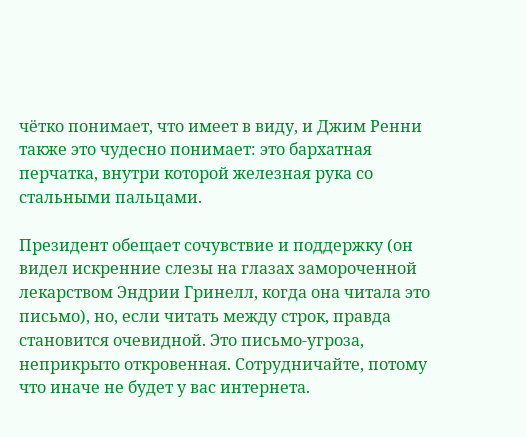чётко понимает, что имеет в виду, и Джим Ренни также это чудесно понимает: это бархатная перчатка, внутри которой железная рука со стальными пальцами.

Президент обещает сочувствие и поддержку (он видел искренние слезы на глазах замороченной лекарством Эндрии Гринелл, когда она читала это письмо), но, если читать между строк, правда становится очевидной. Это письмо-угроза, неприкрыто откровенная. Сотрудничайте, потому что иначе не будет у вас интернета.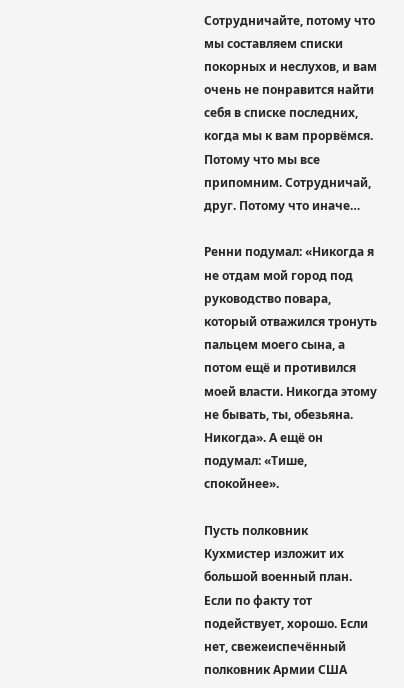Сотрудничайте, потому что мы составляем списки покорных и неслухов, и вам очень не понравится найти себя в списке последних, когда мы к вам прорвёмся. Потому что мы все припомним. Сотрудничай, друг. Потому что иначе…

Ренни подумал: «Никогда я не отдам мой город под руководство повара, который отважился тронуть пальцем моего сына, а потом ещё и противился моей власти. Никогда этому не бывать, ты, обезьяна. Никогда». А ещё он подумал: «Тише, спокойнее».

Пусть полковник Кухмистер изложит их большой военный план. Если по факту тот подействует, хорошо. Если нет, свежеиспечённый полковник Армии США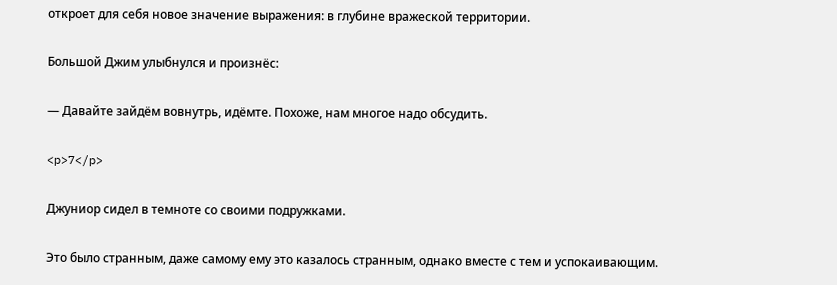откроет для себя новое значение выражения: в глубине вражеской территории.

Большой Джим улыбнулся и произнёс:

— Давайте зайдём вовнутрь, идёмте. Похоже, нам многое надо обсудить.

<p>7</p>

Джуниор сидел в темноте со своими подружками.

Это было странным, даже самому ему это казалось странным, однако вместе с тем и успокаивающим.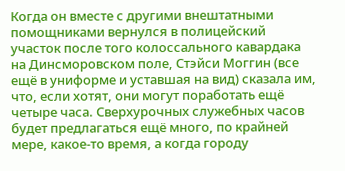Когда он вместе с другими внештатными помощниками вернулся в полицейский участок после того колоссального кавардака на Динсморовском поле, Стэйси Моггин (все ещё в униформе и уставшая на вид) сказала им, что, если хотят, они могут поработать ещё четыре часа. Сверхурочных служебных часов будет предлагаться ещё много, по крайней мере, какое-то время, а когда городу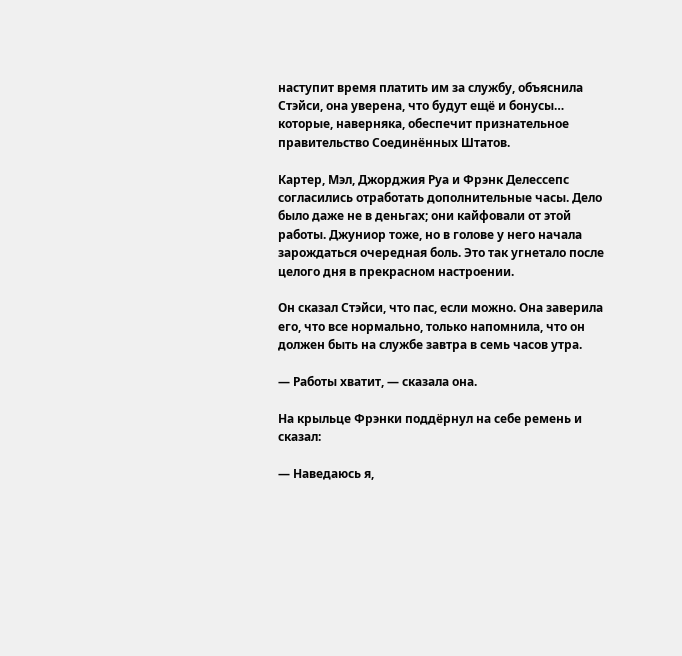наступит время платить им за службу, объяснила Стэйси, она уверена, что будут ещё и бонусы… которые, наверняка, обеспечит признательное правительство Соединённых Штатов.

Картер, Мэл, Джорджия Руа и Фрэнк Делессепс согласились отработать дополнительные часы. Дело было даже не в деньгах; они кайфовали от этой работы. Джуниор тоже, но в голове у него начала зарождаться очередная боль. Это так угнетало после целого дня в прекрасном настроении.

Он сказал Стэйси, что пас, если можно. Она заверила его, что все нормально, только напомнила, что он должен быть на службе завтра в семь часов утра.

— Работы хватит, — сказала она.

На крыльце Фрэнки поддёрнул на себе ремень и сказал:

— Наведаюсь я,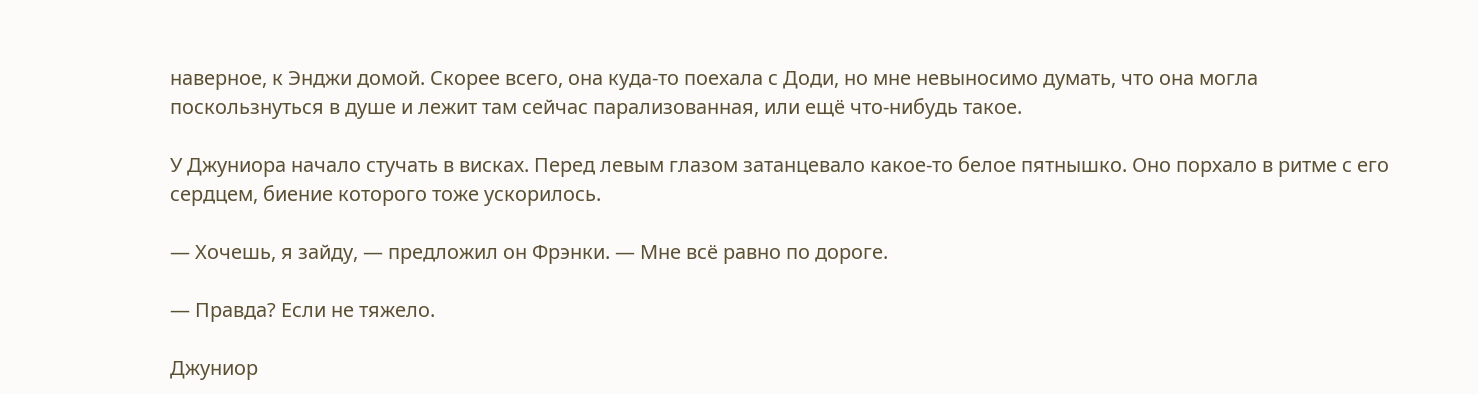наверное, к Энджи домой. Скорее всего, она куда-то поехала с Доди, но мне невыносимо думать, что она могла поскользнуться в душе и лежит там сейчас парализованная, или ещё что-нибудь такое.

У Джуниора начало стучать в висках. Перед левым глазом затанцевало какое-то белое пятнышко. Оно порхало в ритме с его сердцем, биение которого тоже ускорилось.

— Хочешь, я зайду, — предложил он Фрэнки. — Мне всё равно по дороге.

— Правда? Если не тяжело.

Джуниор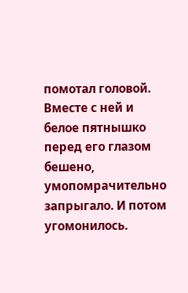помотал головой. Вместе с ней и белое пятнышко перед его глазом бешено, умопомрачительно запрыгало. И потом угомонилось.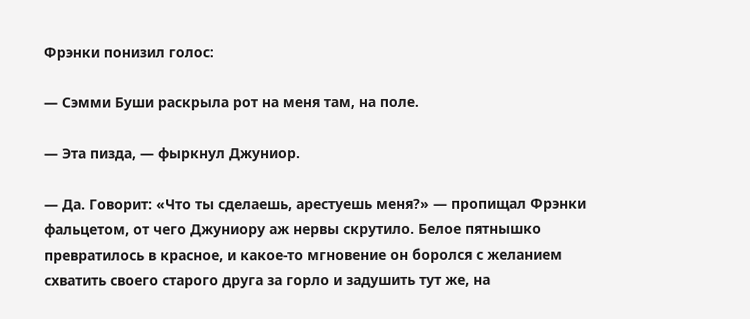Фрэнки понизил голос:

— Сэмми Буши раскрыла рот на меня там, на поле.

— Эта пизда, — фыркнул Джуниор.

— Да. Говорит: «Что ты сделаешь, арестуешь меня?» — пропищал Фрэнки фальцетом, от чего Джуниору аж нервы скрутило. Белое пятнышко превратилось в красное, и какое-то мгновение он боролся с желанием схватить своего старого друга за горло и задушить тут же, на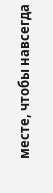месте, чтобы навсегда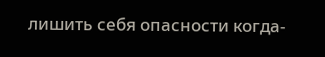лишить себя опасности когда-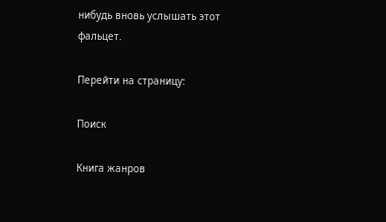нибудь вновь услышать этот фальцет.

Перейти на страницу:

Поиск

Книга жанров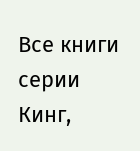Все книги серии Кинг,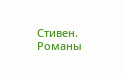Стивен. Романы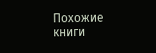Похожие книги